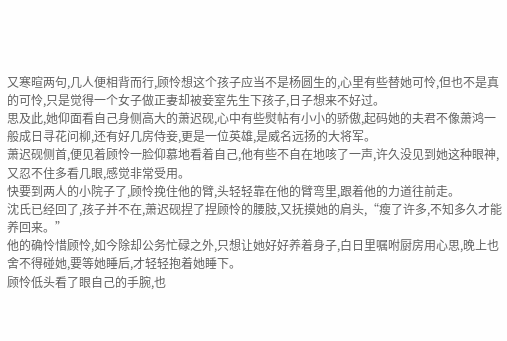又寒暄两句,几人便相背而行,顾怜想这个孩子应当不是杨圆生的,心里有些替她可怜,但也不是真的可怜,只是觉得一个女子做正妻却被妾室先生下孩子,日子想来不好过。
思及此,她仰面看自己身侧高大的萧迟砚,心中有些熨帖有小小的骄傲,起码她的夫君不像萧鸿一般成日寻花问柳,还有好几房侍妾,更是一位英雄,是威名远扬的大将军。
萧迟砚侧首,便见着顾怜一脸仰慕地看着自己,他有些不自在地咳了一声,许久没见到她这种眼神,又忍不住多看几眼,感觉非常受用。
快要到两人的小院子了,顾怜挽住他的臂,头轻轻靠在他的臂弯里,跟着他的力道往前走。
沈氏已经回了,孩子并不在,萧迟砚捏了捏顾怜的腰肢,又抚摸她的肩头,“瘦了许多,不知多久才能养回来。”
他的确怜惜顾怜,如今除却公务忙碌之外,只想让她好好养着身子,白日里嘱咐厨房用心思,晚上也舍不得碰她,要等她睡后,才轻轻抱着她睡下。
顾怜低头看了眼自己的手腕,也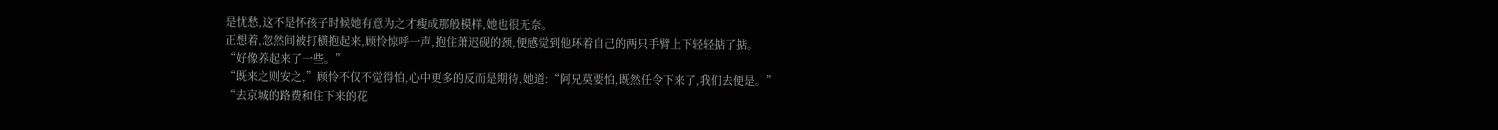是忧愁,这不是怀孩子时候她有意为之才瘦成那般模样,她也很无奈。
正想着,忽然间被打横抱起来,顾怜惊呼一声,抱住萧迟砚的颈,便感觉到他环着自己的两只手臂上下轻轻掂了掂。
“好像养起来了一些。”
“既来之则安之,”顾怜不仅不觉得怕,心中更多的反而是期待,她道:“阿兄莫要怕,既然任令下来了,我们去便是。”
“去京城的路费和住下来的花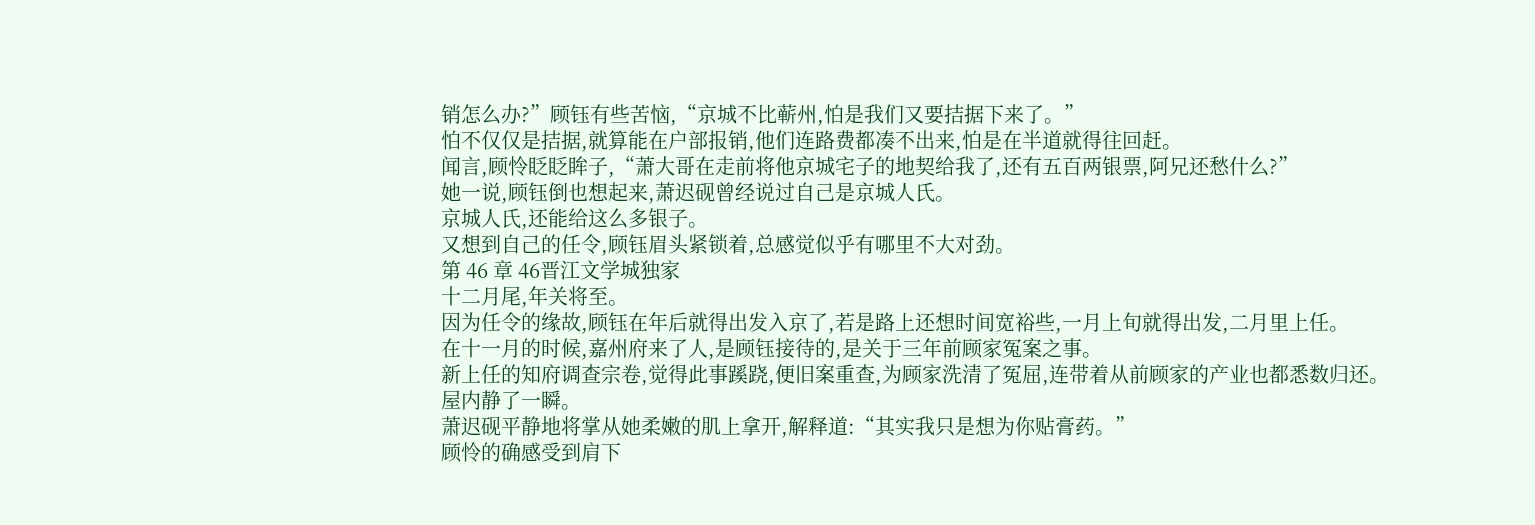销怎么办?”顾钰有些苦恼,“京城不比蕲州,怕是我们又要拮据下来了。”
怕不仅仅是拮据,就算能在户部报销,他们连路费都凑不出来,怕是在半道就得往回赶。
闻言,顾怜眨眨眸子,“萧大哥在走前将他京城宅子的地契给我了,还有五百两银票,阿兄还愁什么?”
她一说,顾钰倒也想起来,萧迟砚曾经说过自己是京城人氏。
京城人氏,还能给这么多银子。
又想到自己的任令,顾钰眉头紧锁着,总感觉似乎有哪里不大对劲。
第 46 章 46晋江文学城独家
十二月尾,年关将至。
因为任令的缘故,顾钰在年后就得出发入京了,若是路上还想时间宽裕些,一月上旬就得出发,二月里上任。
在十一月的时候,嘉州府来了人,是顾钰接待的,是关于三年前顾家冤案之事。
新上任的知府调查宗卷,觉得此事蹊跷,便旧案重查,为顾家洗清了冤屈,连带着从前顾家的产业也都悉数归还。
屋内静了一瞬。
萧迟砚平静地将掌从她柔嫩的肌上拿开,解释道:“其实我只是想为你贴膏药。”
顾怜的确感受到肩下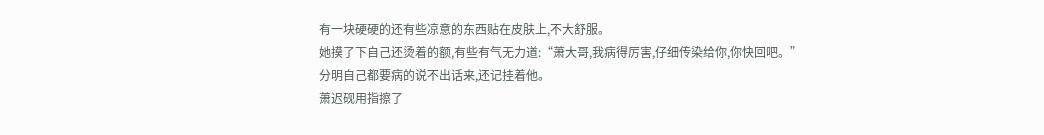有一块硬硬的还有些凉意的东西贴在皮肤上,不大舒服。
她摸了下自己还烫着的额,有些有气无力道:“萧大哥,我病得厉害,仔细传染给你,你快回吧。”
分明自己都要病的说不出话来,还记挂着他。
萧迟砚用指擦了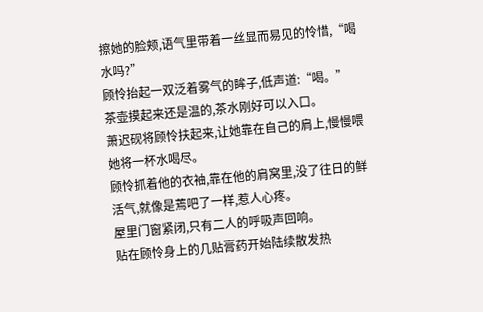擦她的脸颊,语气里带着一丝显而易见的怜惜,“喝水吗?”
顾怜抬起一双泛着雾气的眸子,低声道:“喝。”
茶壶摸起来还是温的,茶水刚好可以入口。
萧迟砚将顾怜扶起来,让她靠在自己的肩上,慢慢喂她将一杯水喝尽。
顾怜抓着他的衣袖,靠在他的肩窝里,没了往日的鲜活气,就像是蔫吧了一样,惹人心疼。
屋里门窗紧闭,只有二人的呼吸声回响。
贴在顾怜身上的几贴膏药开始陆续散发热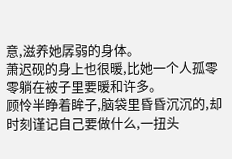意,滋养她孱弱的身体。
萧迟砚的身上也很暖,比她一个人孤零零躺在被子里要暖和许多。
顾怜半睁着眸子,脑袋里昏昏沉沉的,却时刻谨记自己要做什么,一扭头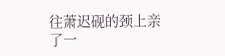往萧迟砚的颈上亲了一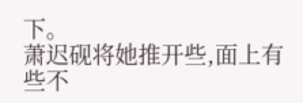下。
萧迟砚将她推开些,面上有些不